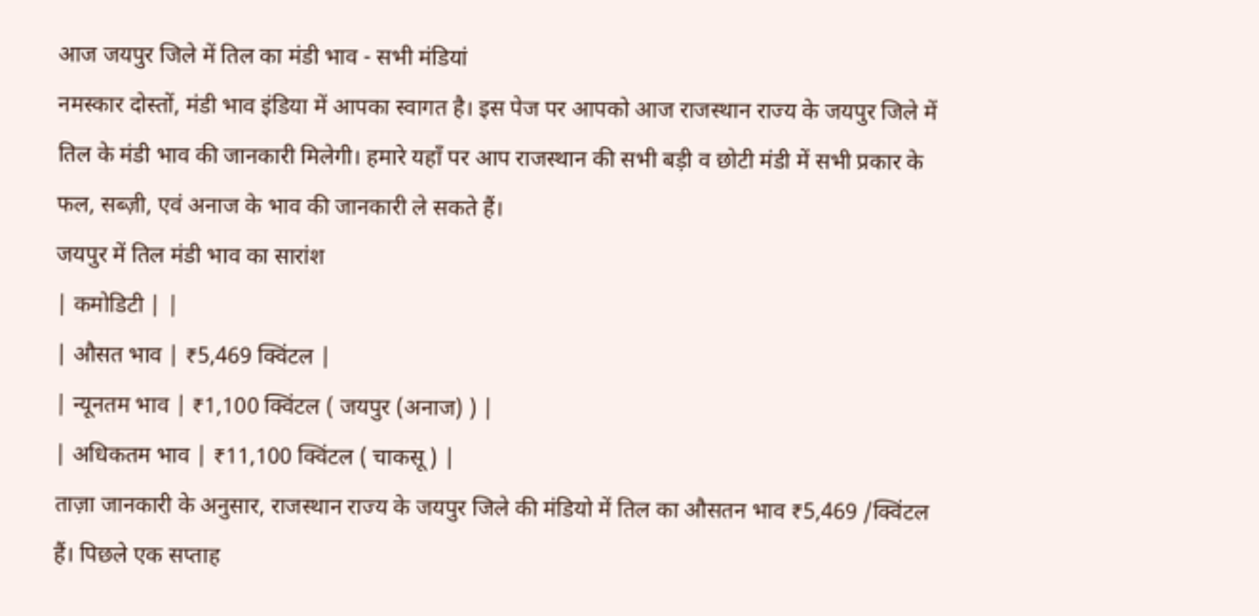आज जयपुर जिले में तिल का मंडी भाव - सभी मंडियां
नमस्कार दोस्तों, मंडी भाव इंडिया में आपका स्वागत है। इस पेज पर आपको आज राजस्थान राज्य के जयपुर जिले में तिल के मंडी भाव की जानकारी मिलेगी। हमारे यहाँ पर आप राजस्थान की सभी बड़ी व छोटी मंडी में सभी प्रकार के फल, सब्ज़ी, एवं अनाज के भाव की जानकारी ले सकते हैं।
जयपुर में तिल मंडी भाव का सारांश
| कमोडिटी | |
| औसत भाव | ₹5,469 क्विंटल |
| न्यूनतम भाव | ₹1,100 क्विंटल ( जयपुर (अनाज) ) |
| अधिकतम भाव | ₹11,100 क्विंटल ( चाकसू ) |
ताज़ा जानकारी के अनुसार, राजस्थान राज्य के जयपुर जिले की मंडियो में तिल का औसतन भाव ₹5,469 /क्विंटल हैं। पिछले एक सप्ताह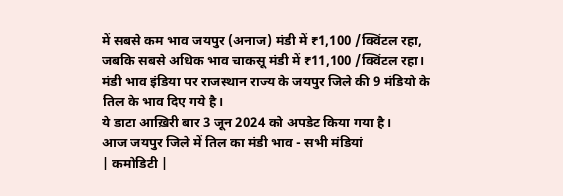में सबसे कम भाव जयपुर (अनाज) मंडी में ₹1,100 /क्विंटल रहा, जबकि सबसे अधिक भाव चाकसू मंडी में ₹11,100 /क्विंटल रहा। मंडी भाव इंडिया पर राजस्थान राज्य के जयपुर जिले की 9 मंडियो के तिल के भाव दिए गये है।
ये डाटा आख़िरी बार 3 जून 2024 को अपडेट किया गया है।
आज जयपुर जिले में तिल का मंडी भाव - सभी मंडियां
| कमोडिटी |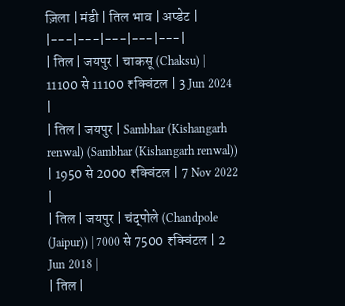ज़िला | मंडी | तिल भाव | अप्डेट |
|---|---|---|---|---|
| तिल | जयपुर | चाकसू (Chaksu) | 11100 से 11100 ₹क्विंटल | 3 Jun 2024 |
| तिल | जयपुर | Sambhar (Kishangarh renwal) (Sambhar (Kishangarh renwal)) | 1950 से 2000 ₹क्विंटल | 7 Nov 2022 |
| तिल | जयपुर | चंद्पोले (Chandpole (Jaipur)) | 7000 से 7500 ₹क्विंटल | 2 Jun 2018 |
| तिल |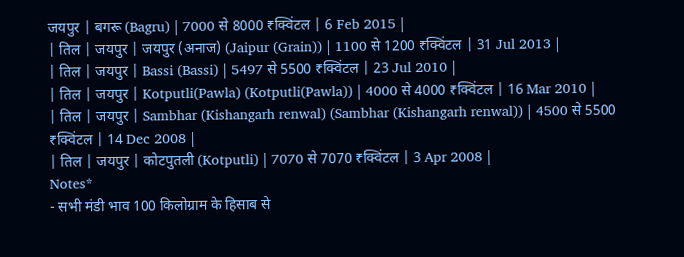जयपुर | बगरू (Bagru) | 7000 से 8000 ₹क्विंटल | 6 Feb 2015 |
| तिल | जयपुर | जयपुर (अनाज) (Jaipur (Grain)) | 1100 से 1200 ₹क्विंटल | 31 Jul 2013 |
| तिल | जयपुर | Bassi (Bassi) | 5497 से 5500 ₹क्विंटल | 23 Jul 2010 |
| तिल | जयपुर | Kotputli(Pawla) (Kotputli(Pawla)) | 4000 से 4000 ₹क्विंटल | 16 Mar 2010 |
| तिल | जयपुर | Sambhar (Kishangarh renwal) (Sambhar (Kishangarh renwal)) | 4500 से 5500 ₹क्विंटल | 14 Dec 2008 |
| तिल | जयपुर | कोटपुतली (Kotputli) | 7070 से 7070 ₹क्विंटल | 3 Apr 2008 |
Notes*
- सभी मंडी भाव 100 किलोग्राम के हिसाब से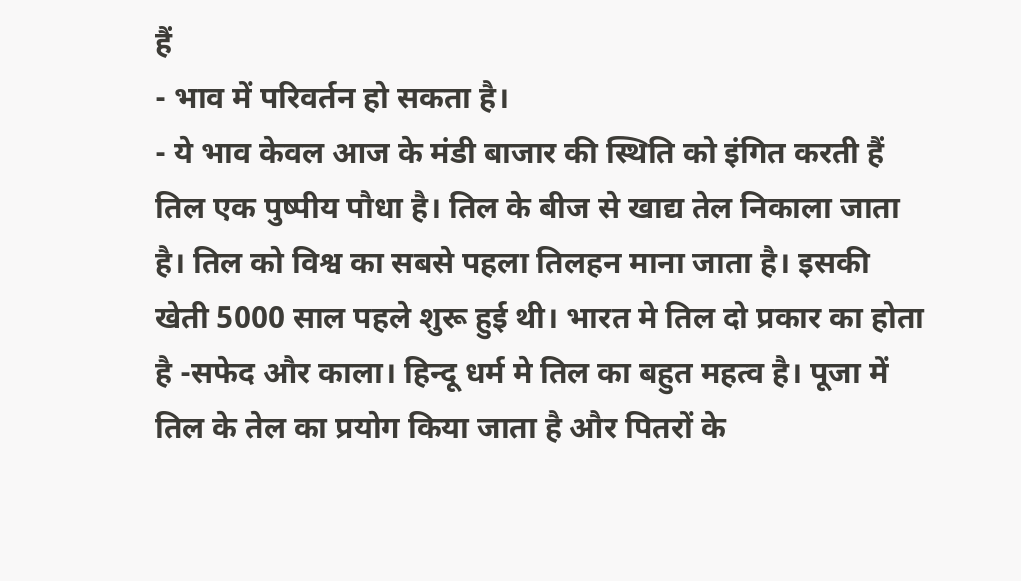हैं
- भाव में परिवर्तन हो सकता है।
- ये भाव केवल आज के मंडी बाजार की स्थिति को इंगित करती हैं
तिल एक पुष्पीय पौधा है। तिल के बीज से खाद्य तेल निकाला जाता है। तिल को विश्व का सबसे पहला तिलहन माना जाता है। इसकी खेती 5000 साल पहले शुरू हुई थी। भारत मे तिल दो प्रकार का होता है -सफेद और काला। हिन्दू धर्म मे तिल का बहुत महत्व है। पूजा में तिल के तेल का प्रयोग किया जाता है और पितरों के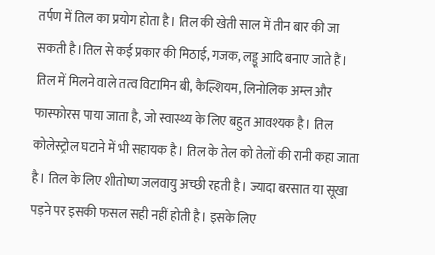तर्पण में तिल का प्रयोग होता है। तिल की खेती साल में तीन बार की जा सकती है।तिल से कई प्रकार की मिठाई, गजक, लड्डू आदि बनाए जाते हैं। तिल में मिलने वाले तत्व विटामिन बी, कैल्शियम, लिनोलिक अम्ल और फास्फोरस पाया जाता है, जो स्वास्थ्य के लिए बहुत आवश्यक है। तिल कोलेस्ट्रोल घटाने में भी सहायक है। तिल के तेल को तेलों की रानी कहा जाता है। तिल के लिए शीतोष्ण जलवायु अच्छी रहती है। ज्यादा बरसात या सूखा पड़ने पर इसकी फसल सही नहीं होती है। इसके लिए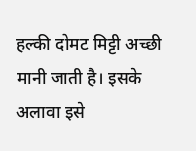हल्की दोमट मिट्टी अच्छी मानी जाती है। इसके अलावा इसे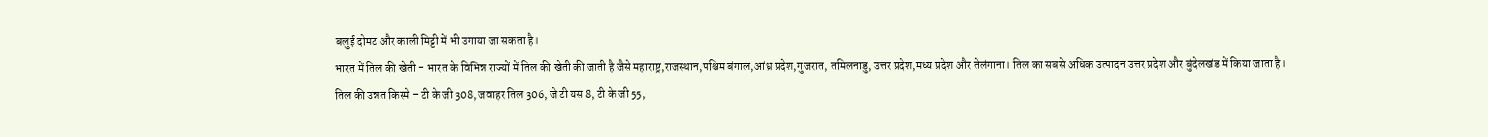बलुई दोमट और काली मिट्टी में भी उगाया जा सकता है।
भारत में तिल की खेती - भारत के विभिन्न राज्यों में तिल की खेती की जाती है जैसे महाराष्ट्र,राजस्थान,पश्चिम बंगाल,आंध्र प्रदेश,गुजरात, तमिलनाडु, उत्तर प्रदेश,मध्य प्रदेश और तेलंगाना। तिल का सबसे अधिक उत्पादन उत्तर प्रदेश और बुंदेलखंड में किया जाता है।
तिल की उन्नत किस्मे – टी के जी 308, जवाहर तिल 306, जे टी यस 8, टी के जी 55,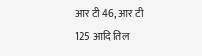आर टी 46, आर टी 125 आदि तिल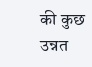की कुछ उन्नत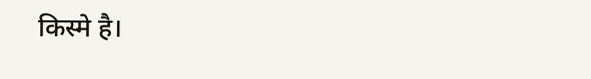किस्मे है।